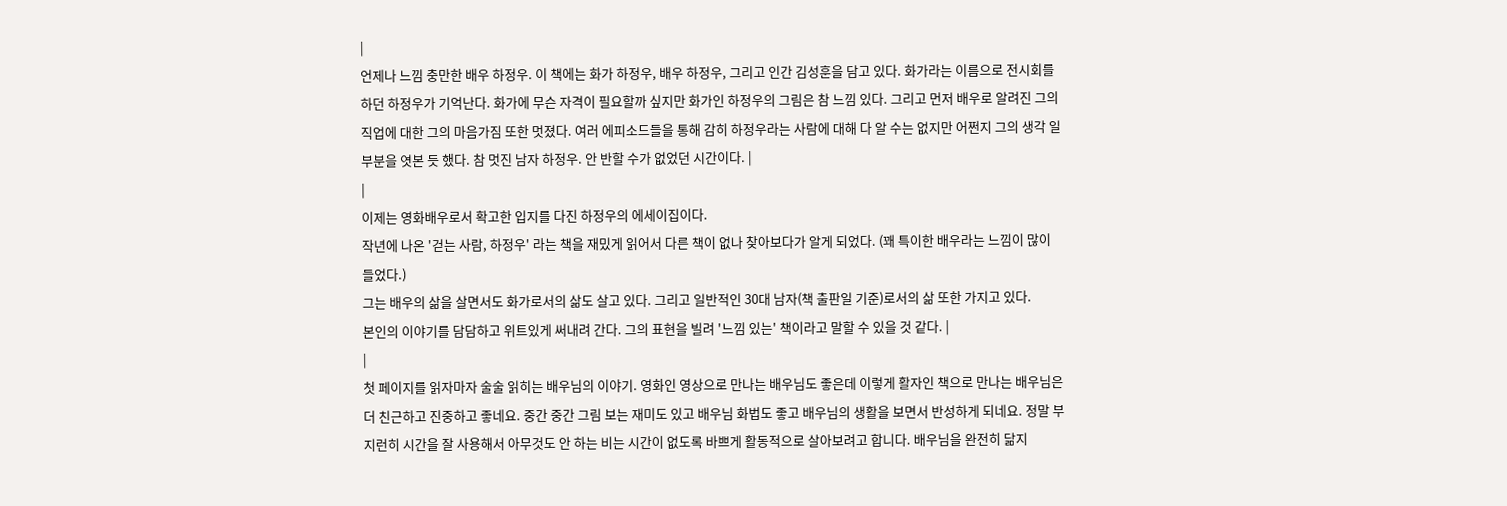|
언제나 느낌 충만한 배우 하정우. 이 책에는 화가 하정우, 배우 하정우, 그리고 인간 김성훈을 담고 있다. 화가라는 이름으로 전시회를 하던 하정우가 기억난다. 화가에 무슨 자격이 필요할까 싶지만 화가인 하정우의 그림은 참 느낌 있다. 그리고 먼저 배우로 알려진 그의 직업에 대한 그의 마음가짐 또한 멋졌다. 여러 에피소드들을 통해 감히 하정우라는 사람에 대해 다 알 수는 없지만 어쩐지 그의 생각 일부분을 엿본 듯 했다. 참 멋진 남자 하정우. 안 반할 수가 없었던 시간이다. |
|
이제는 영화배우로서 확고한 입지를 다진 하정우의 에세이집이다.
작년에 나온 '걷는 사람, 하정우' 라는 책을 재밌게 읽어서 다른 책이 없나 찾아보다가 알게 되었다. (꽤 특이한 배우라는 느낌이 많이 들었다.)
그는 배우의 삶을 살면서도 화가로서의 삶도 살고 있다. 그리고 일반적인 30대 남자(책 출판일 기준)로서의 삶 또한 가지고 있다.
본인의 이야기를 담담하고 위트있게 써내려 간다. 그의 표현을 빌려 '느낌 있는' 책이라고 말할 수 있을 것 같다. |
|
첫 페이지를 읽자마자 술술 읽히는 배우님의 이야기. 영화인 영상으로 만나는 배우님도 좋은데 이렇게 활자인 책으로 만나는 배우님은 더 친근하고 진중하고 좋네요. 중간 중간 그림 보는 재미도 있고 배우님 화법도 좋고 배우님의 생활을 보면서 반성하게 되네요. 정말 부지런히 시간을 잘 사용해서 아무것도 안 하는 비는 시간이 없도록 바쁘게 활동적으로 살아보려고 합니다. 배우님을 완전히 닮지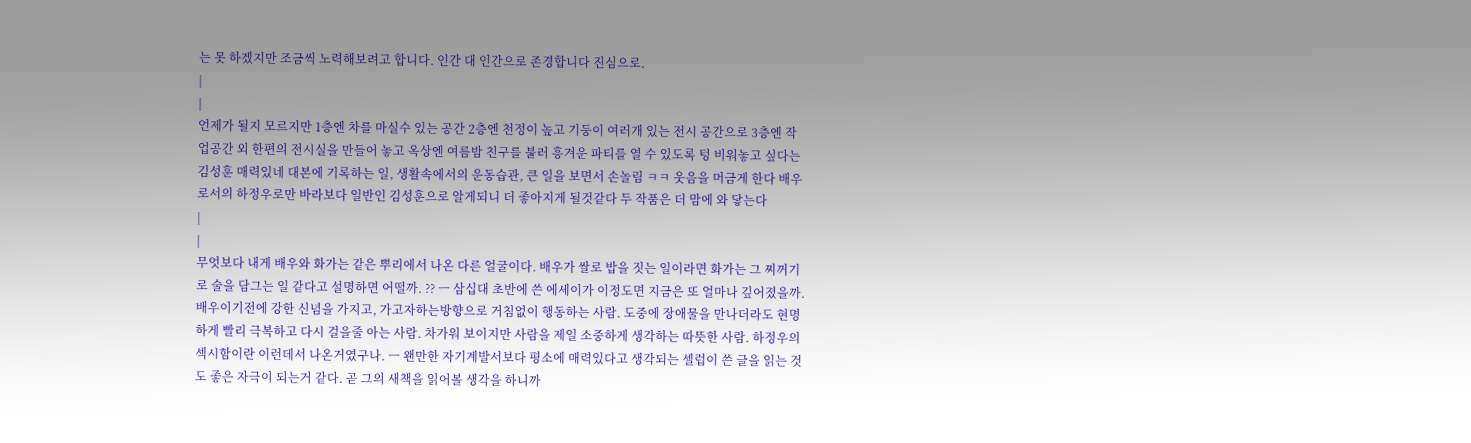는 못 하겠지만 조금씩 노력해보려고 합니다. 인간 대 인간으로 존경합니다 진심으로.
|
|
언제가 될지 모르지만 1층엔 차를 마실수 있는 공간 2층엔 천정이 높고 기둥이 여러개 있는 전시 공간으로 3층엔 작업공간 외 한편의 전시실을 만들어 놓고 옥상엔 여름밤 친구를 불러 흥겨운 파티를 열 수 있도록 텅 비워놓고 싶다는 김성훈 매력있네 대본에 기록하는 일, 생활속에서의 운동습관, 큰 일을 보면서 손놀림 ㅋㅋ 웃음을 머금게 한다 배우로서의 하정우로만 바라보다 일반인 김성훈으로 알게되니 더 좋아지게 될것같다 두 작품은 더 맘에 와 닿는다
|
|
무엇보다 내게 배우와 화가는 같은 뿌리에서 나온 다른 얼굴이다. 배우가 쌀로 밥을 짓는 일이라면 화가는 그 찌꺼기로 술을 담그는 일 같다고 설명하면 어떨까. ?? ㅡ 삼십대 초반에 쓴 에세이가 이정도면 지금은 또 얼마나 깊어졌을까. 배우이기전에 강한 신념을 가지고, 가고자하는방향으로 거침없이 행동하는 사람. 도중에 장애물을 만나더라도 현명하게 빨리 극복하고 다시 걸을줄 아는 사람. 차가워 보이지만 사람을 제일 소중하게 생각하는 따뜻한 사람. 하정우의 섹시함이란 이런데서 나온거였구나. ㅡ 왠만한 자기계발서보다 평소에 매력있다고 생각되는 셀럽이 쓴 글을 읽는 것도 좋은 자극이 되는거 같다. 곧 그의 새책을 읽어볼 생각을 하니까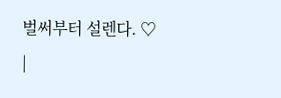벌써부터 설렌다. ♡ |